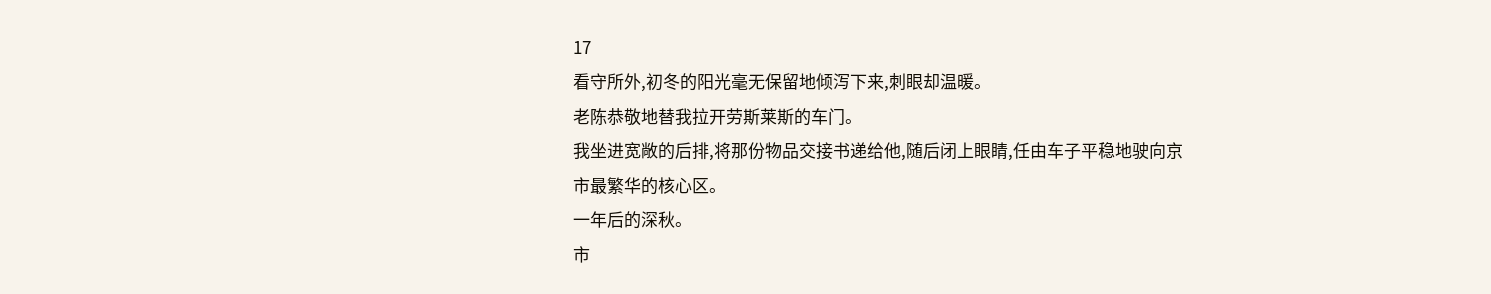17
看守所外,初冬的阳光毫无保留地倾泻下来,刺眼却温暖。
老陈恭敬地替我拉开劳斯莱斯的车门。
我坐进宽敞的后排,将那份物品交接书递给他,随后闭上眼睛,任由车子平稳地驶向京市最繁华的核心区。
一年后的深秋。
市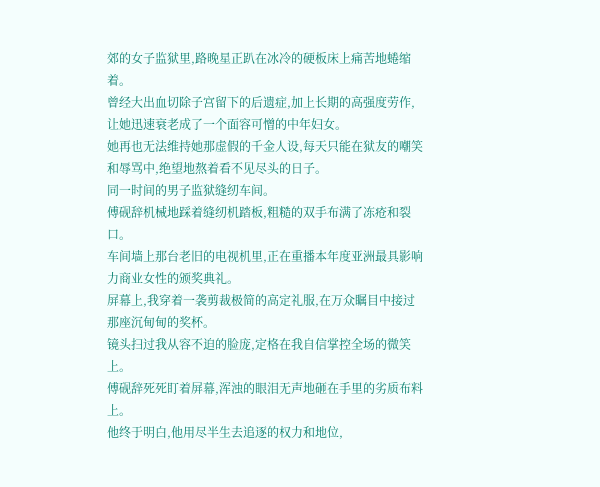郊的女子监狱里,路晚星正趴在冰冷的硬板床上痛苦地蜷缩着。
曾经大出血切除子宫留下的后遗症,加上长期的高强度劳作,让她迅速衰老成了一个面容可憎的中年妇女。
她再也无法维持她那虚假的千金人设,每天只能在狱友的嘲笑和辱骂中,绝望地熬着看不见尽头的日子。
同一时间的男子监狱缝纫车间。
傅砚辞机械地踩着缝纫机踏板,粗糙的双手布满了冻疮和裂口。
车间墙上那台老旧的电视机里,正在重播本年度亚洲最具影响力商业女性的颁奖典礼。
屏幕上,我穿着一袭剪裁极简的高定礼服,在万众瞩目中接过那座沉甸甸的奖杯。
镜头扫过我从容不迫的脸庞,定格在我自信掌控全场的微笑上。
傅砚辞死死盯着屏幕,浑浊的眼泪无声地砸在手里的劣质布料上。
他终于明白,他用尽半生去追逐的权力和地位,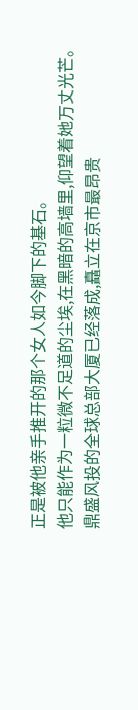正是被他亲手推开的那个女人如今脚下的基石。
他只能作为一粒微不足道的尘埃,在黑暗的高墙里,仰望着她万丈光芒。
鼎盛风投的全球总部大厦已经落成,矗立在京市最昂贵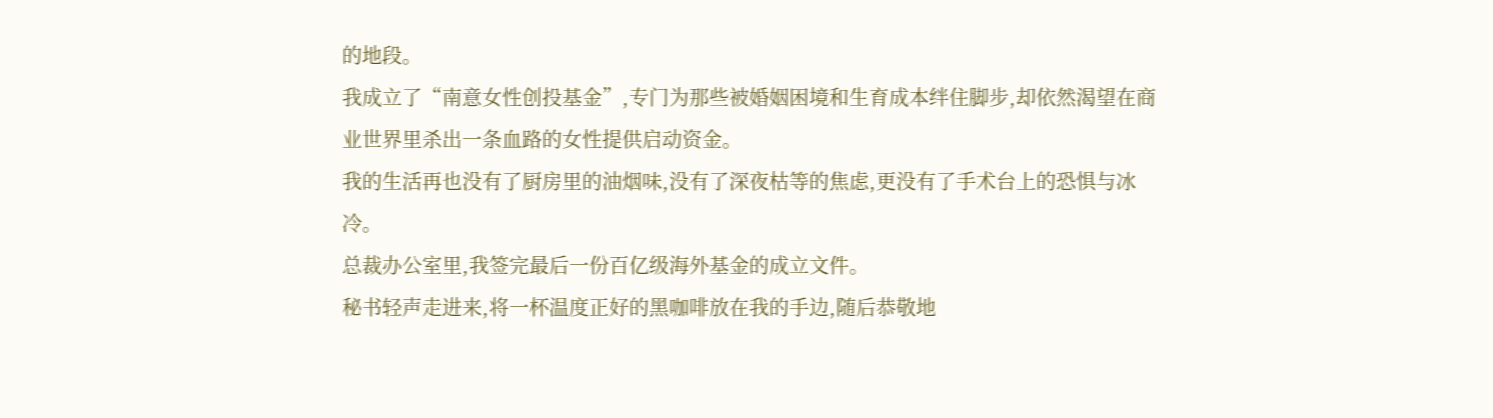的地段。
我成立了“南意女性创投基金”,专门为那些被婚姻困境和生育成本绊住脚步,却依然渴望在商业世界里杀出一条血路的女性提供启动资金。
我的生活再也没有了厨房里的油烟味,没有了深夜枯等的焦虑,更没有了手术台上的恐惧与冰冷。
总裁办公室里,我签完最后一份百亿级海外基金的成立文件。
秘书轻声走进来,将一杯温度正好的黑咖啡放在我的手边,随后恭敬地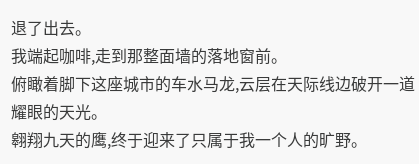退了出去。
我端起咖啡,走到那整面墙的落地窗前。
俯瞰着脚下这座城市的车水马龙,云层在天际线边破开一道耀眼的天光。
翱翔九天的鹰,终于迎来了只属于我一个人的旷野。